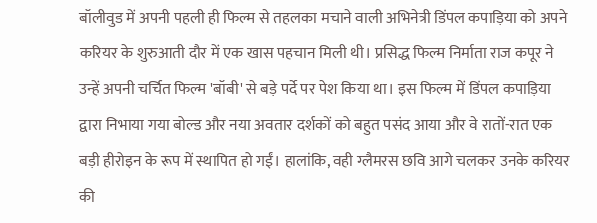बॉलीवुड में अपनी पहली ही फिल्म से तहलका मचाने वाली अभिनेत्री डिंपल कपाड़िया को अपने करियर के शुरुआती दौर में एक खास पहचान मिली थी। प्रसिद्ध फिल्म निर्माता राज कपूर ने उन्हें अपनी चर्चित फिल्म 'बॉबी' से बड़े पर्दे पर पेश किया था। इस फिल्म में डिंपल कपाड़िया द्वारा निभाया गया बोल्ड और नया अवतार दर्शकों को बहुत पसंद आया और वे रातों-रात एक बड़ी हीरोइन के रूप में स्थापित हो गईं। हालांकि, वही ग्लैमरस छवि आगे चलकर उनके करियर की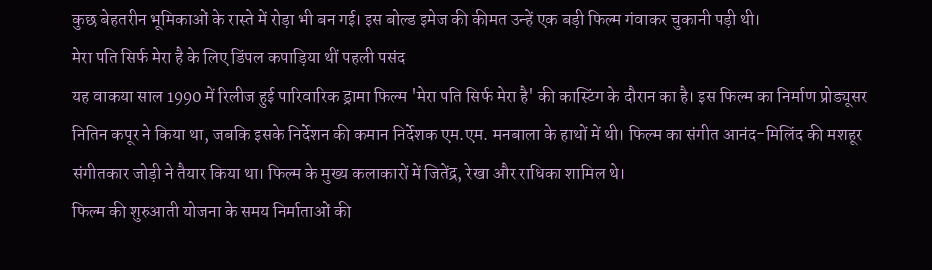कुछ बेहतरीन भूमिकाओं के रास्ते में रोड़ा भी बन गई। इस बोल्ड इमेज की कीमत उन्हें एक बड़ी फिल्म गंवाकर चुकानी पड़ी थी।
मेरा पति सिर्फ मेरा है के लिए डिंपल कपाड़िया थीं पहली पसंद
यह वाकया साल 1990 में रिलीज हुई पारिवारिक ड्रामा फिल्म 'मेरा पति सिर्फ मेरा है' की कास्टिंग के दौरान का है। इस फिल्म का निर्माण प्रोड्यूसर नितिन कपूर ने किया था, जबकि इसके निर्देशन की कमान निर्देशक एम.एम. मनबाला के हाथों में थी। फिल्म का संगीत आनंद-मिलिंद की मशहूर संगीतकार जोड़ी ने तैयार किया था। फिल्म के मुख्य कलाकारों में जितेंद्र, रेखा और राधिका शामिल थे।
फिल्म की शुरुआती योजना के समय निर्माताओं की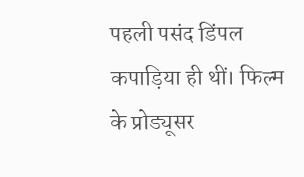पहली पसंद डिंपल कपाड़िया ही थीं। फिल्म के प्रोड्यूसर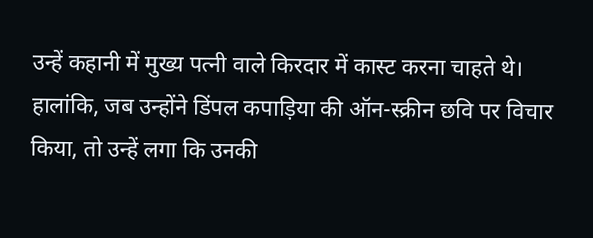उन्हें कहानी में मुख्य पत्नी वाले किरदार में कास्ट करना चाहते थे। हालांकि, जब उन्होंने डिंपल कपाड़िया की ऑन-स्क्रीन छवि पर विचार किया, तो उन्हें लगा कि उनकी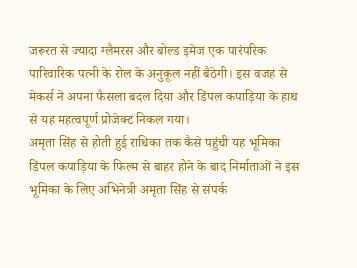जरूरत से ज्यादा ग्लैमरस और बोल्ड इमेज एक पारंपरिक पारिवारिक पत्नी के रोल के अनुकूल नहीं बैठेगी। इस वजह से मेकर्स ने अपना फैसला बदल दिया और डिंपल कपाड़िया के हाथ से यह महत्वपूर्ण प्रोजेक्ट निकल गया।
अमृता सिंह से होती हुई राधिका तक कैसे पहुंची यह भूमिका
डिंपल कपाड़िया के फिल्म से बाहर होने के बाद निर्माताओं ने इस भूमिका के लिए अभिनेत्री अमृता सिंह से संपर्क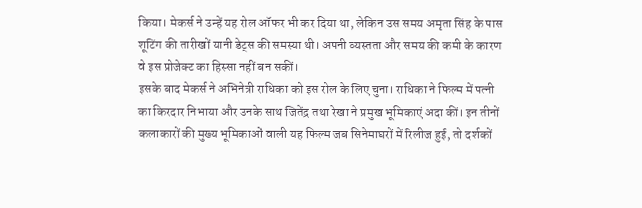किया। मेकर्स ने उन्हें यह रोल ऑफर भी कर दिया था, लेकिन उस समय अमृता सिंह के पास शूटिंग की तारीखों यानी डेट्स की समस्या थी। अपनी व्यस्तता और समय की कमी के कारण वे इस प्रोजेक्ट का हिस्सा नहीं बन सकीं।
इसके बाद मेकर्स ने अभिनेत्री राधिका को इस रोल के लिए चुना। राधिका ने फिल्म में पत्नी का किरदार निभाया और उनके साथ जितेंद्र तथा रेखा ने प्रमुख भूमिकाएं अदा कीं। इन तीनों कलाकारों की मुख्य भूमिकाओं वाली यह फिल्म जब सिनेमाघरों में रिलीज हुई, तो दर्शकों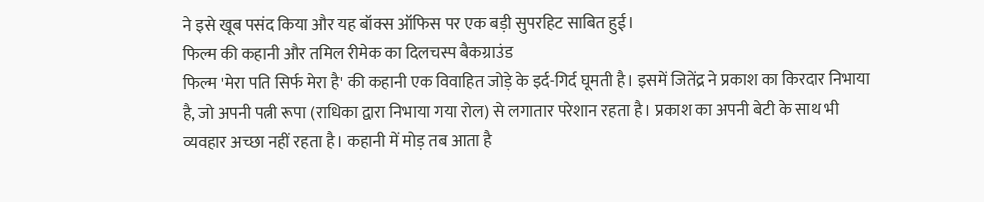ने इसे खूब पसंद किया और यह बॉक्स ऑफिस पर एक बड़ी सुपरहिट साबित हुई।
फिल्म की कहानी और तमिल रीमेक का दिलचस्प बैकग्राउंड
फिल्म 'मेरा पति सिर्फ मेरा है' की कहानी एक विवाहित जोड़े के इर्द-गिर्द घूमती है। इसमें जितेंद्र ने प्रकाश का किरदार निभाया है, जो अपनी पत्नी रूपा (राधिका द्वारा निभाया गया रोल) से लगातार परेशान रहता है। प्रकाश का अपनी बेटी के साथ भी व्यवहार अच्छा नहीं रहता है। कहानी में मोड़ तब आता है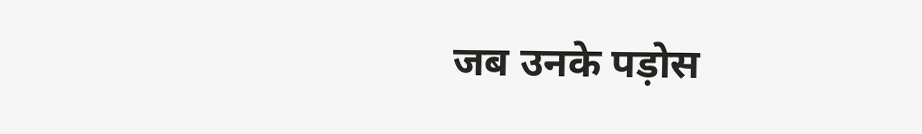जब उनके पड़ोस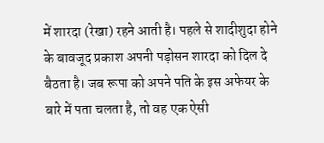में शारदा (रेखा) रहने आती है। पहले से शादीशुदा होने के बावजूद प्रकाश अपनी पड़ोसन शारदा को दिल दे बैठता है। जब रूपा को अपने पति के इस अफेयर के बारे में पता चलता है, तो वह एक ऐसी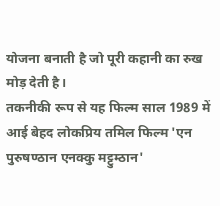योजना बनाती है जो पूरी कहानी का रुख मोड़ देती है।
तकनीकी रूप से यह फिल्म साल 1989 में आई बेहद लोकप्रिय तमिल फिल्म 'एन पुरुषण्ठान एनक्कु मट्टुम्ठान'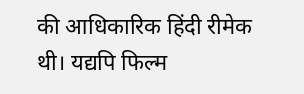की आधिकारिक हिंदी रीमेक थी। यद्यपि फिल्म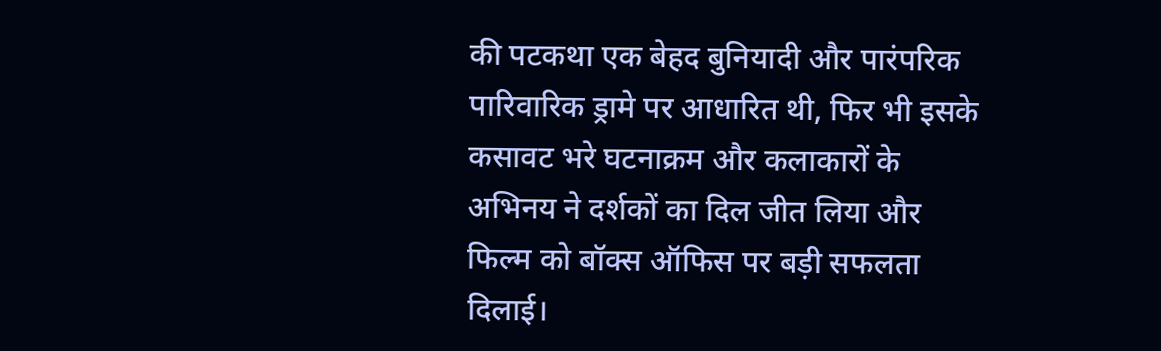की पटकथा एक बेहद बुनियादी और पारंपरिक पारिवारिक ड्रामे पर आधारित थी, फिर भी इसके कसावट भरे घटनाक्रम और कलाकारों के अभिनय ने दर्शकों का दिल जीत लिया और फिल्म को बॉक्स ऑफिस पर बड़ी सफलता दिलाई।